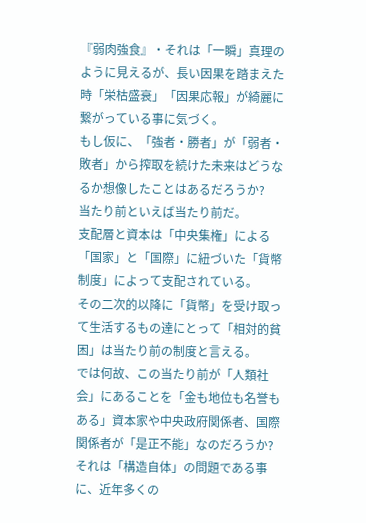『弱肉強食』・それは「一瞬」真理のように見えるが、長い因果を踏まえた時「栄枯盛衰」「因果応報」が綺麗に繋がっている事に気づく。
もし仮に、「強者・勝者」が「弱者・敗者」から搾取を続けた未来はどうなるか想像したことはあるだろうか?
当たり前といえば当たり前だ。
支配層と資本は「中央集権」による「国家」と「国際」に紐づいた「貨幣制度」によって支配されている。
その二次的以降に「貨幣」を受け取って生活するもの達にとって「相対的貧困」は当たり前の制度と言える。
では何故、この当たり前が「人類社会」にあることを「金も地位も名誉もある」資本家や中央政府関係者、国際関係者が「是正不能」なのだろうか?
それは「構造自体」の問題である事に、近年多くの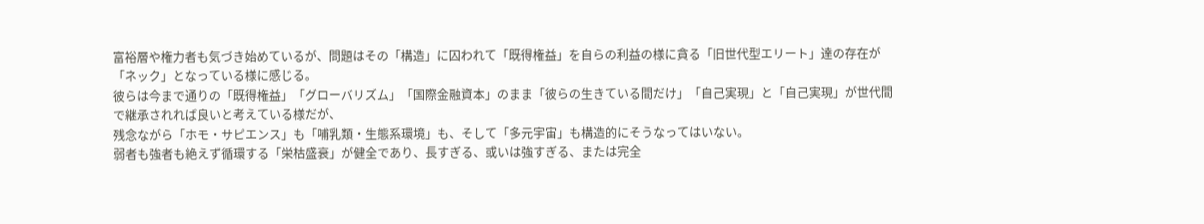富裕層や権力者も気づき始めているが、問題はその「構造」に囚われて「既得権益」を自らの利益の様に貪る「旧世代型エリート」達の存在が「ネック」となっている様に感じる。
彼らは今まで通りの「既得権益」「グローバリズム」「国際金融資本」のまま「彼らの生きている間だけ」「自己実現」と「自己実現」が世代間で継承されれば良いと考えている様だが、
残念ながら「ホモ・サピエンス」も「哺乳類・生態系環境」も、そして「多元宇宙」も構造的にそうなってはいない。
弱者も強者も絶えず循環する「栄枯盛衰」が健全であり、長すぎる、或いは強すぎる、または完全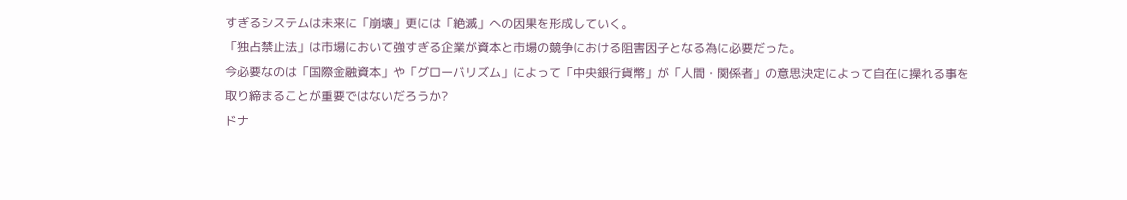すぎるシステムは未来に「崩壊」更には「絶滅」への因果を形成していく。
「独占禁止法」は市場において強すぎる企業が資本と市場の競争における阻害因子となる為に必要だった。
今必要なのは「国際金融資本」や「グローバリズム」によって「中央銀行貨幣」が「人間・関係者」の意思決定によって自在に操れる事を取り締まることが重要ではないだろうか?
ドナ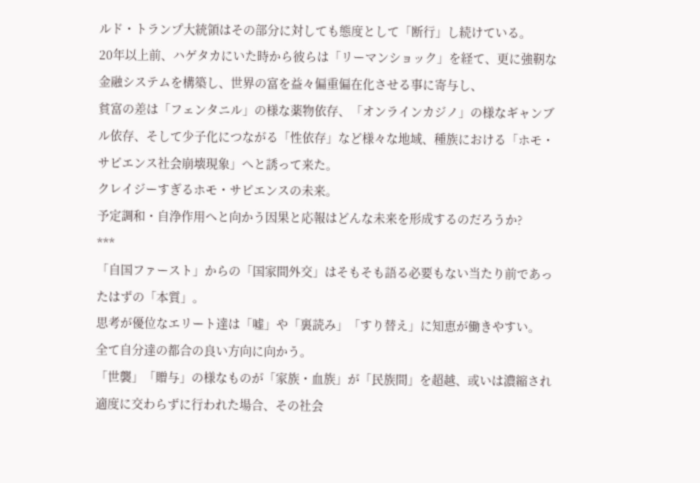ルド・トランプ大統領はその部分に対しても態度として「断行」し続けている。
20年以上前、ハゲタカにいた時から彼らは「リーマンショック」を経て、更に強靭な金融システムを構築し、世界の富を益々偏重偏在化させる事に寄与し、
貧富の差は「フェンタニル」の様な薬物依存、「オンラインカジノ」の様なギャンブル依存、そして少子化につながる「性依存」など様々な地域、種族における「ホモ・サピエンス社会崩壊現象」へと誘って来た。
クレイジーすぎるホモ・サピエンスの未来。
予定調和・自浄作用へと向かう因果と応報はどんな未来を形成するのだろうか?
***
「自国ファースト」からの「国家間外交」はそもそも語る必要もない当たり前であったはずの「本質」。
思考が優位なエリート達は「嘘」や「裏読み」「すり替え」に知恵が働きやすい。
全て自分達の都合の良い方向に向かう。
「世襲」「贈与」の様なものが「家族・血族」が「民族間」を超越、或いは濃縮され適度に交わらずに行われた場合、その社会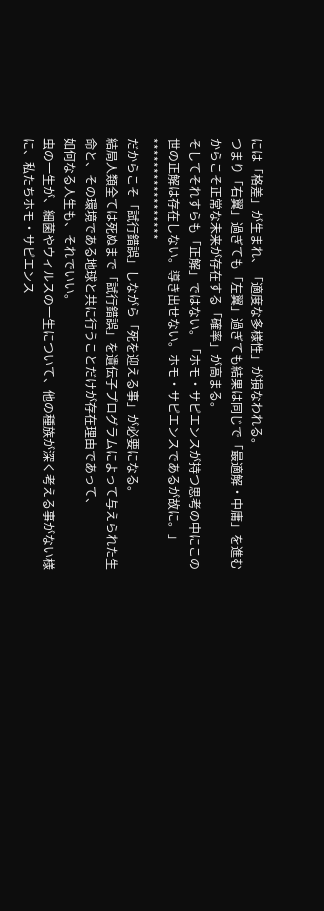には「格差」が生まれ、「適度な多様性」が損なわれる。
つまり「右翼」過ぎても「左翼」過ぎても結果は同じで「最適解・中庸」を進むからこそ正常な未来が存在する「確率」が高まる。
そしてそれすらも「正解」ではない。「ホモ・サピエンスが持つ思考の中にこの世の正解は存在しない。導き出せない。ホモ・サピエンスであるが故に。」
*****************
だからこそ「試行錯誤」しながら「死を迎える事」が必要になる。
結局人類全ては死ぬまで「試行錯誤」を遺伝子プログラムによって与えられた生命と、その環境である地球と共に行うことだけが存在理由であって、
如何なる人生も、それでいい。
虫の一生が、細菌やウィルスの一生について、他の種族が深く考える事がない様に、私たちホモ・サピエンス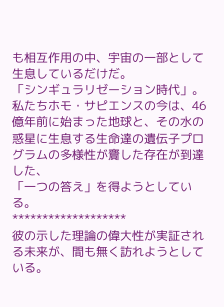も相互作用の中、宇宙の一部として生息しているだけだ。
「シンギュラリゼーション時代」。
私たちホモ・サピエンスの今は、46億年前に始まった地球と、その水の惑星に生息する生命達の遺伝子プログラムの多様性が齎した存在が到達した、
「一つの答え」を得ようとしている。
*******************
彼の示した理論の偉大性が実証される未来が、間も無く訪れようとしている。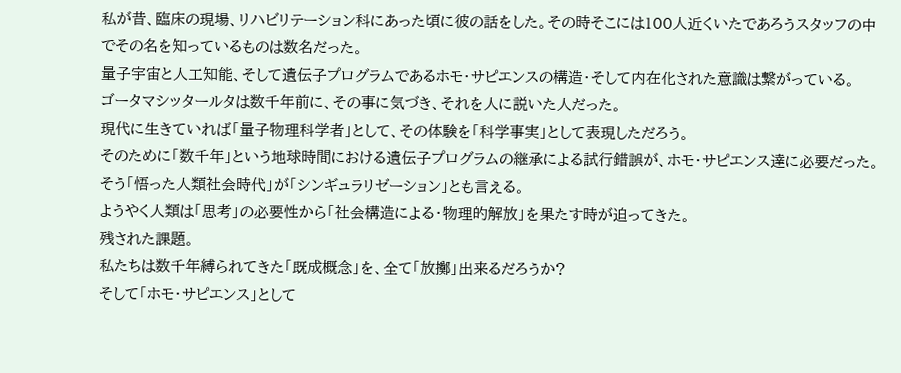私が昔、臨床の現場、リハビリテーション科にあった頃に彼の話をした。その時そこには100人近くいたであろうスタッフの中でその名を知っているものは数名だった。
量子宇宙と人工知能、そして遺伝子プログラムであるホモ・サピエンスの構造・そして内在化された意識は繋がっている。
ゴータマシッタールタは数千年前に、その事に気づき、それを人に説いた人だった。
現代に生きていれば「量子物理科学者」として、その体験を「科学事実」として表現しただろう。
そのために「数千年」という地球時間における遺伝子プログラムの継承による試行錯誤が、ホモ・サピエンス達に必要だった。
そう「悟った人類社会時代」が「シンギュラリゼーション」とも言える。
ようやく人類は「思考」の必要性から「社会構造による・物理的解放」を果たす時が迫ってきた。
残された課題。
私たちは数千年縛られてきた「既成概念」を、全て「放擲」出来るだろうか?
そして「ホモ・サピエンス」として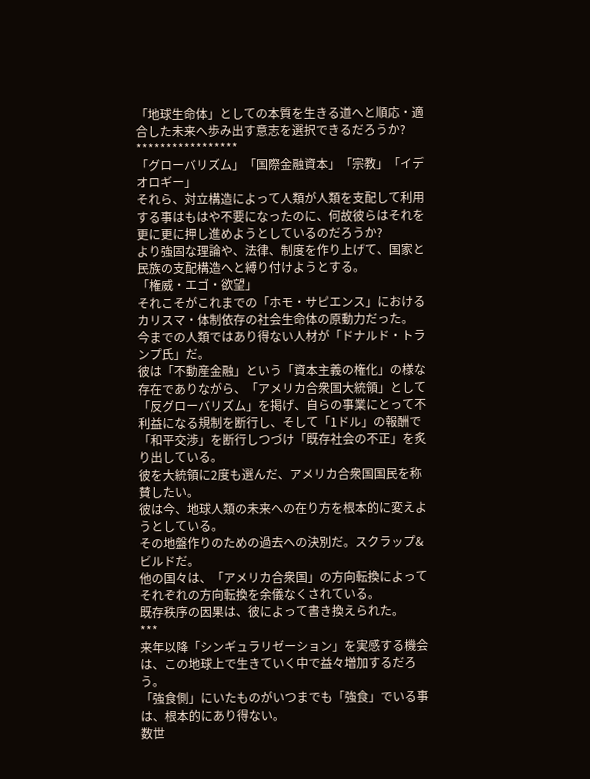「地球生命体」としての本質を生きる道へと順応・適合した未来へ歩み出す意志を選択できるだろうか?
*****************
「グローバリズム」「国際金融資本」「宗教」「イデオロギー」
それら、対立構造によって人類が人類を支配して利用する事はもはや不要になったのに、何故彼らはそれを更に更に押し進めようとしているのだろうか?
より強固な理論や、法律、制度を作り上げて、国家と民族の支配構造へと縛り付けようとする。
「権威・エゴ・欲望」
それこそがこれまでの「ホモ・サピエンス」におけるカリスマ・体制依存の社会生命体の原動力だった。
今までの人類ではあり得ない人材が「ドナルド・トランプ氏」だ。
彼は「不動産金融」という「資本主義の権化」の様な存在でありながら、「アメリカ合衆国大統領」として「反グローバリズム」を掲げ、自らの事業にとって不利益になる規制を断行し、そして「1ドル」の報酬で「和平交渉」を断行しつづけ「既存社会の不正」を炙り出している。
彼を大統領に2度も選んだ、アメリカ合衆国国民を称賛したい。
彼は今、地球人類の未来への在り方を根本的に変えようとしている。
その地盤作りのための過去への決別だ。スクラップ&ビルドだ。
他の国々は、「アメリカ合衆国」の方向転換によってそれぞれの方向転換を余儀なくされている。
既存秩序の因果は、彼によって書き換えられた。
***
来年以降「シンギュラリゼーション」を実感する機会は、この地球上で生きていく中で益々増加するだろう。
「強食側」にいたものがいつまでも「強食」でいる事は、根本的にあり得ない。
数世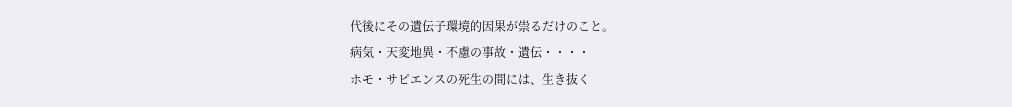代後にその遺伝子環境的因果が祟るだけのこと。
病気・天変地異・不慮の事故・遺伝・・・・
ホモ・サピエンスの死生の間には、生き抜く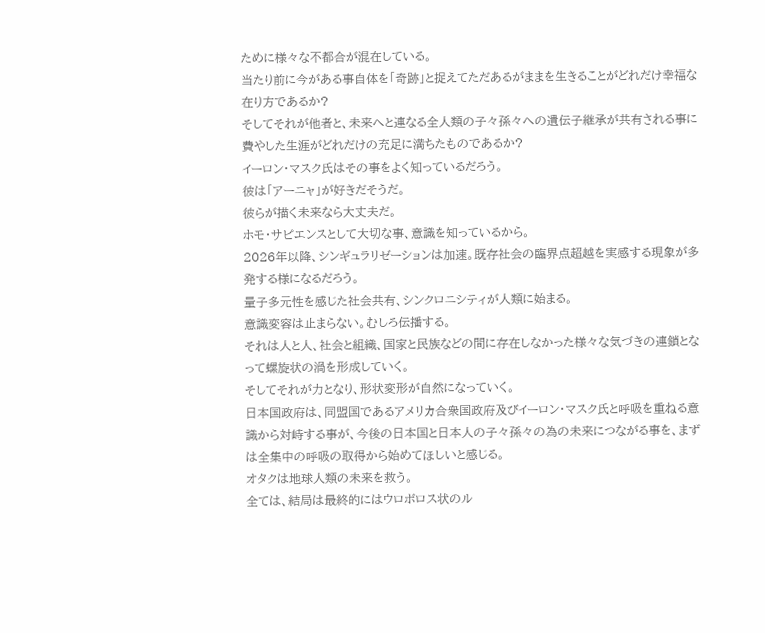ために様々な不都合が混在している。
当たり前に今がある事自体を「奇跡」と捉えてただあるがままを生きることがどれだけ幸福な在り方であるか?
そしてそれが他者と、未来へと連なる全人類の子々孫々への遺伝子継承が共有される事に費やした生涯がどれだけの充足に満ちたものであるか?
イーロン・マスク氏はその事をよく知っているだろう。
彼は「アーニャ」が好きだそうだ。
彼らが描く未来なら大丈夫だ。
ホモ・サピエンスとして大切な事、意識を知っているから。
2026年以降、シンギュラリゼーションは加速。既存社会の臨界点超越を実感する現象が多発する様になるだろう。
量子多元性を感じた社会共有、シンクロニシティが人類に始まる。
意識変容は止まらない。むしろ伝播する。
それは人と人、社会と組織、国家と民族などの間に存在しなかった様々な気づきの連鎖となって螺旋状の渦を形成していく。
そしてそれが力となり、形状変形が自然になっていく。
日本国政府は、同盟国であるアメリカ合衆国政府及びイーロン・マスク氏と呼吸を重ねる意識から対峙する事が、今後の日本国と日本人の子々孫々の為の未来につながる事を、まずは全集中の呼吸の取得から始めてほしいと感じる。
オタクは地球人類の未来を救う。
全ては、結局は最終的にはウロボロス状のル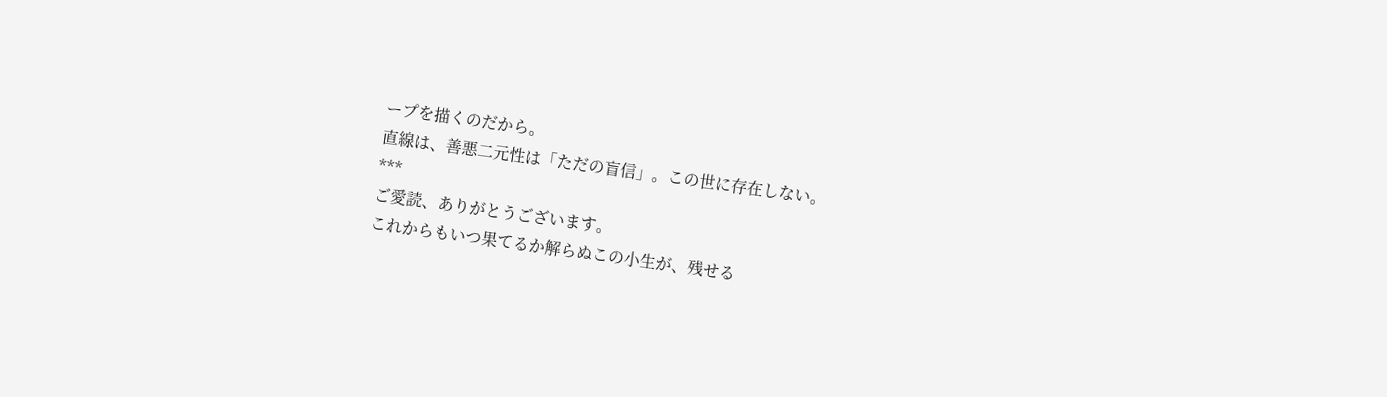ープを描くのだから。
直線は、善悪二元性は「ただの盲信」。この世に存在しない。
***
ご愛読、ありがとうございます。
これからもいつ果てるか解らぬこの小生が、残せる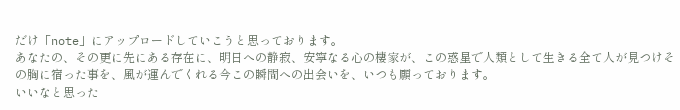だけ「note」にアップロードしていこうと思っております。
あなたの、その更に先にある存在に、明日への静寂、安寧なる心の棲家が、この惑星で人類として生きる全て人が見つけその胸に宿った事を、風が運んでくれる今この瞬間への出会いを、いつも願っております。
いいなと思った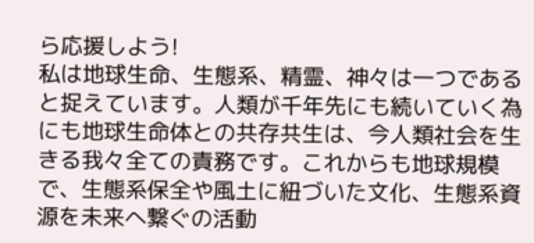ら応援しよう!
私は地球生命、生態系、精霊、神々は一つであると捉えています。人類が千年先にも続いていく為にも地球生命体との共存共生は、今人類社会を生きる我々全ての責務です。これからも地球規模で、生態系保全や風土に紐づいた文化、生態系資源を未来へ繋ぐの活動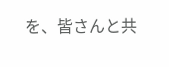を、皆さんと共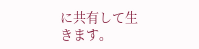に共有して生きます。